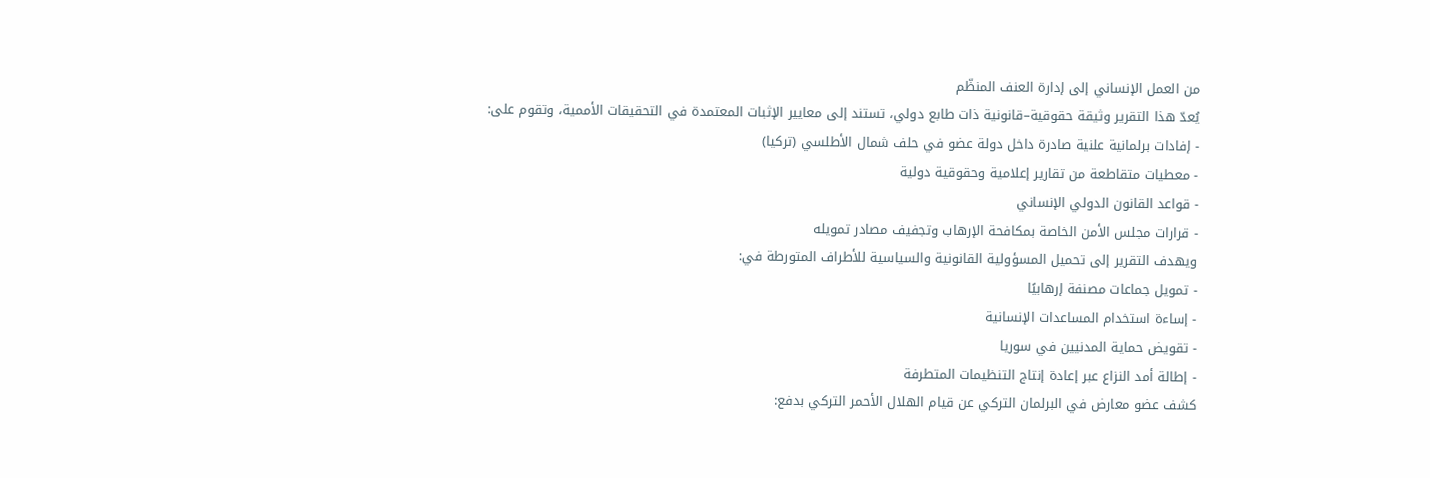من العمل الإنساني إلى إدارة العنف المنظّم
يُعدّ هذا التقرير وثيقة حقوقية–قانونية ذات طابع دولي، تستند إلى معايير الإثبات المعتمدة في التحقيقات الأممية، وتقوم على:
- إفادات برلمانية علنية صادرة داخل دولة عضو في حلف شمال الأطلسي (تركيا)
- معطيات متقاطعة من تقارير إعلامية وحقوقية دولية
- قواعد القانون الدولي الإنساني
- قرارات مجلس الأمن الخاصة بمكافحة الإرهاب وتجفيف مصادر تمويله
ويهدف التقرير إلى تحميل المسؤولية القانونية والسياسية للأطراف المتورطة في:
- تمويل جماعات مصنفة إرهابيًا
- إساءة استخدام المساعدات الإنسانية
- تقويض حماية المدنيين في سوريا
- إطالة أمد النزاع عبر إعادة إنتاج التنظيمات المتطرفة
كشف عضو معارض في البرلمان التركي عن قيام الهلال الأحمر التركي بدفع: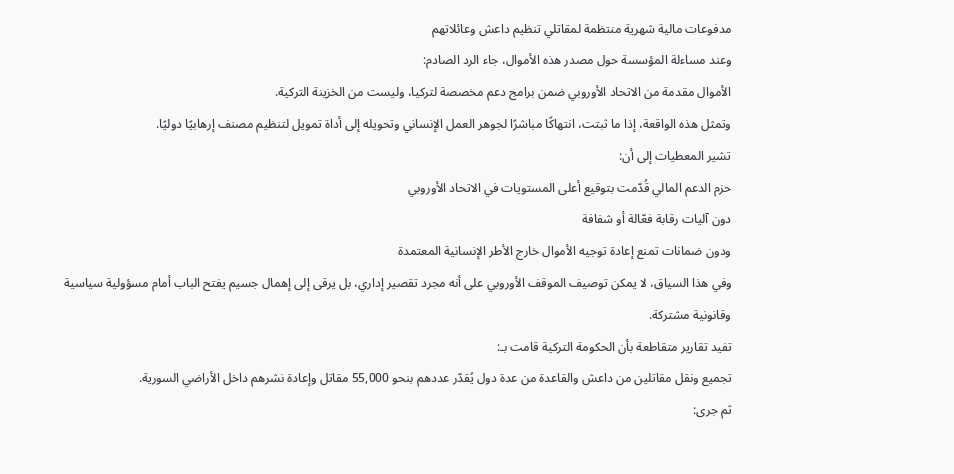مدفوعات مالية شهرية منتظمة لمقاتلي تنظيم داعش وعائلاتهم
وعند مساءلة المؤسسة حول مصدر هذه الأموال، جاء الرد الصادم:
الأموال مقدمة من الاتحاد الأوروبي ضمن برامج دعم مخصصة لتركيا، وليست من الخزينة التركية.
وتمثل هذه الواقعة، إذا ما ثبتت، انتهاكًا مباشرًا لجوهر العمل الإنساني وتحويله إلى أداة تمويل لتنظيم مصنف إرهابيًا دوليًا.
تشير المعطيات إلى أن:
حزم الدعم المالي قُدّمت بتوقيع أعلى المستويات في الاتحاد الأوروبي
دون آليات رقابة فعّالة أو شفافة
ودون ضمانات تمنع إعادة توجيه الأموال خارج الأطر الإنسانية المعتمدة
وفي هذا السياق، لا يمكن توصيف الموقف الأوروبي على أنه مجرد تقصير إداري، بل يرقى إلى إهمال جسيم يفتح الباب أمام مسؤولية سياسية وقانونية مشتركة.
تفيد تقارير متقاطعة بأن الحكومة التركية قامت بـ:
تجميع ونقل مقاتلين من داعش والقاعدة من عدة دول يُقدّر عددهم بنحو 55,000 مقاتل وإعادة نشرهم داخل الأراضي السورية.
ثم جرى: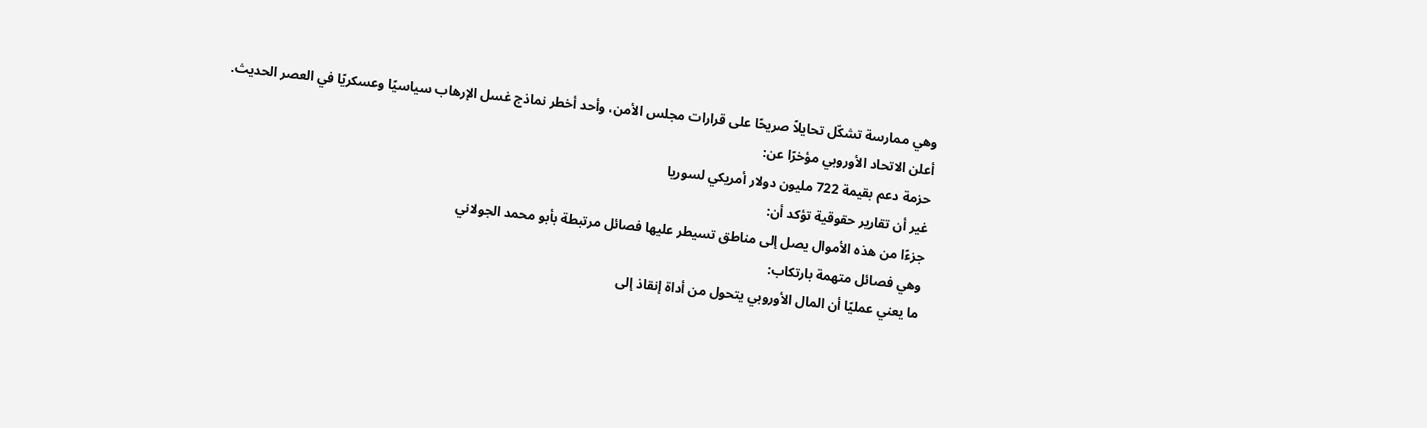وهي ممارسة تشكّل تحايلاً صريحًا على قرارات مجلس الأمن، وأحد أخطر نماذج غسل الإرهاب سياسيًا وعسكريًا في العصر الحديث.
أعلن الاتحاد الأوروبي مؤخرًا عن:
حزمة دعم بقيمة 722 مليون دولار أمريكي لسوريا
غير أن تقارير حقوقية تؤكد أن:
جزءًا من هذه الأموال يصل إلى مناطق تسيطر عليها فصائل مرتبطة بأبو محمد الجولاني
وهي فصائل متهمة بارتكاب:
ما يعني عمليًا أن المال الأوروبي يتحول من أداة إنقاذ إلى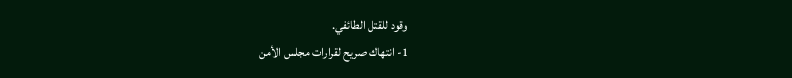وقود للقتل الطائفي.
1- انتهاك صريح لقرارات مجلس الأمن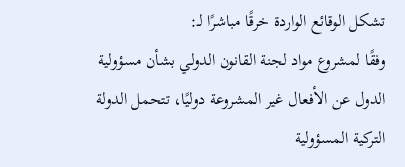تشكل الوقائع الواردة خرقًا مباشرًا لـ:
وفقًا لمشروع مواد لجنة القانون الدولي بشأن مسؤولية الدول عن الأفعال غير المشروعة دوليًا، تتحمل الدولة التركية المسؤولية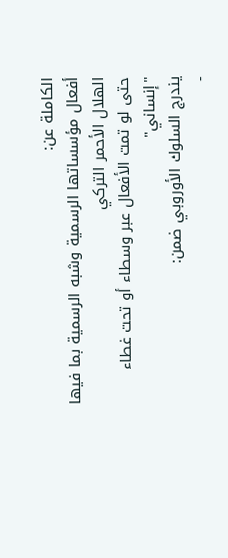الكاملة عن:
أفعال مؤسساتها الرسمية وشبه الرسمية بما فيها الهلال الأحمر التركي
حتى لو تمت الأفعال عبر وسطاء أو تحت غطاء "إنساني"
يندرج السلوك الأوروبي ضمن:
-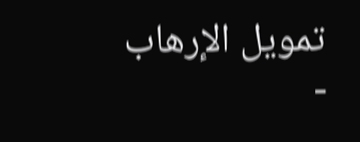تمويل الإرهاب
-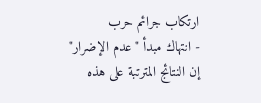ارتكاب جرائم حرب
- انتهاك مبدأ "عدم الإضرار"
إن النتائج المترتبة على هذه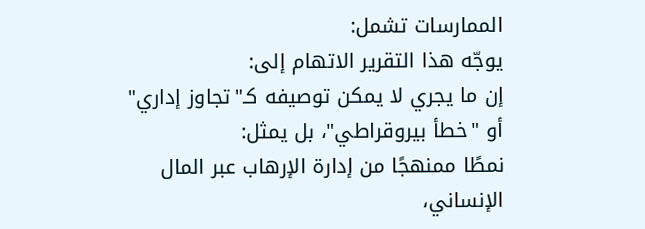الممارسات تشمل:
يوجّه هذا التقرير الاتهام إلى:
إن ما يجري لا يمكن توصيفه كـ"تجاوز إداري" أو "خطأ بيروقراطي"، بل يمثل:
نمطًا ممنهجًا من إدارة الإرهاب عبر المال الإنساني،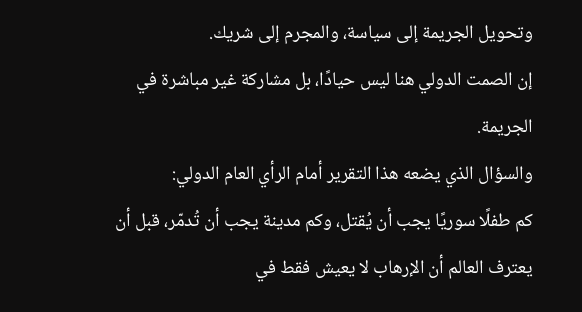وتحويل الجريمة إلى سياسة، والمجرم إلى شريك.
إن الصمت الدولي هنا ليس حيادًا، بل مشاركة غير مباشرة في الجريمة.
والسؤال الذي يضعه هذا التقرير أمام الرأي العام الدولي:
كم طفلًا سوريًا يجب أن يُقتل، وكم مدينة يجب أن تُدمّر، قبل أن يعترف العالم أن الإرهاب لا يعيش فقط في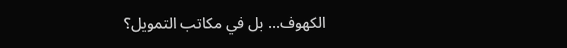الكهوف... بل في مكاتب التمويل؟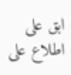ابق على اطلاع على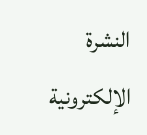النشرة الإلكترونية